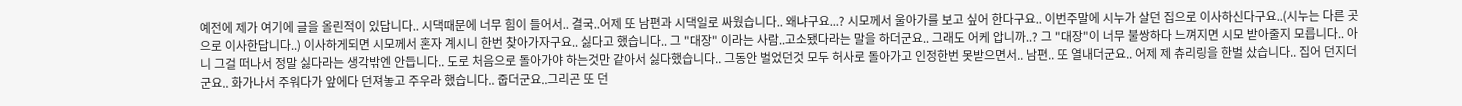예전에 제가 여기에 글을 올린적이 있답니다.. 시댁때문에 너무 힘이 들어서.. 결국..어제 또 남편과 시댁일로 싸웠습니다.. 왜냐구요...? 시모께서 울아가를 보고 싶어 한다구요.. 이번주말에 시누가 살던 집으로 이사하신다구요..(시누는 다른 곳으로 이사한답니다..) 이사하게되면 시모께서 혼자 계시니 한번 찾아가자구요.. 싫다고 했습니다.. 그 "대장" 이라는 사람..고소됐다라는 말을 하더군요.. 그래도 어케 압니까..? 그 "대장"이 너무 불쌍하다 느껴지면 시모 받아줄지 모릅니다.. 아니 그걸 떠나서 정말 싫다라는 생각밖엔 안듭니다.. 도로 처음으로 돌아가야 하는것만 같아서 싫다했습니다.. 그동안 벌었던것 모두 허사로 돌아가고 인정한번 못받으면서.. 남편.. 또 열내더군요.. 어제 제 츄리링을 한벌 샀습니다.. 집어 던지더군요.. 화가나서 주워다가 앞에다 던져놓고 주우라 했습니다.. 줍더군요..그리곤 또 던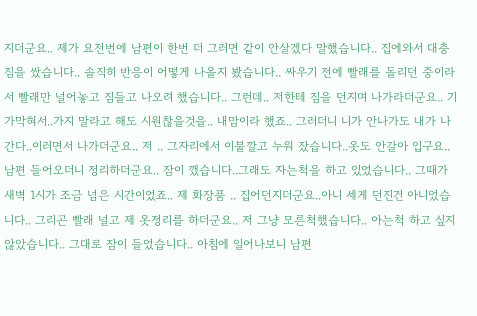지더군요.. 제가 요전번에 남편이 한번 더 그러면 같이 안살겠다 말했습니다.. 집에와서 대충 짐을 쌌습니다.. 솔직히 반응이 어떻게 나올지 봤습니다.. 싸우기 전에 빨래를 돌리던 중이라서 빨래만 널어놓고 짐들고 나오려 했습니다.. 그런데.. 저한테 짐을 던지며 나가라더군요.. 기가막혀서..가지 말라고 해도 시원찮을것을.. 내맘이라 했죠.. 그러더니 니가 안나가도 내가 나간다..이러면서 나가더군요.. 저 .. 그자리에서 이불깔고 누워 잤습니다..옷도 안갈아 입구요.. 남편 들어오더니 정리하더군요.. 잠이 깼습니다..그래도 자는척을 하고 있었습니다.. 그때가 새벽 1시가 조금 넘은 시간이었죠.. 제 화장품 .. 집어던지더군요..아니 세게 던진건 아니었습니다.. 그리곤 빨래 널고 제 옷정리를 하더군요.. 저 그냥 모른척했습니다.. 아는척 하고 싶지 않았습니다.. 그대로 잠이 들었습니다.. 아침에 일어나보니 남편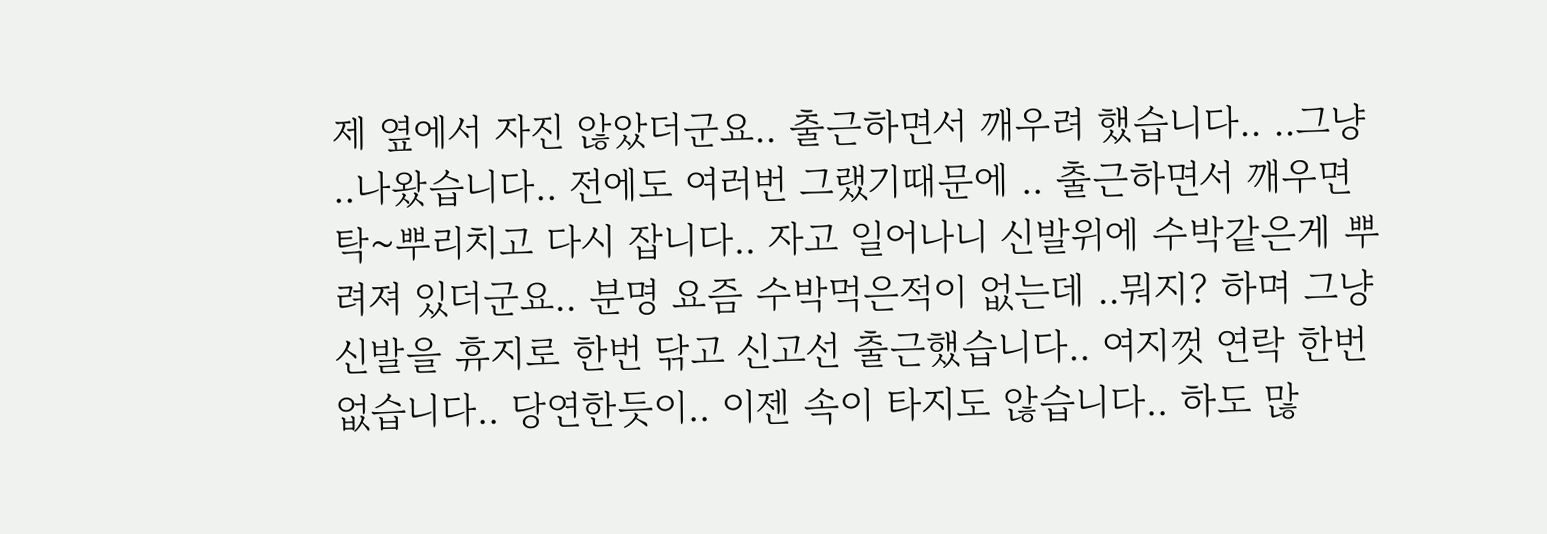제 옆에서 자진 않았더군요.. 출근하면서 깨우려 했습니다.. ..그냥 ..나왔습니다.. 전에도 여러번 그랬기때문에 .. 출근하면서 깨우면 탁~뿌리치고 다시 잡니다.. 자고 일어나니 신발위에 수박같은게 뿌려져 있더군요.. 분명 요즘 수박먹은적이 없는데 ..뭐지? 하며 그냥 신발을 휴지로 한번 닦고 신고선 출근했습니다.. 여지껏 연락 한번 없습니다.. 당연한듯이.. 이젠 속이 타지도 않습니다.. 하도 많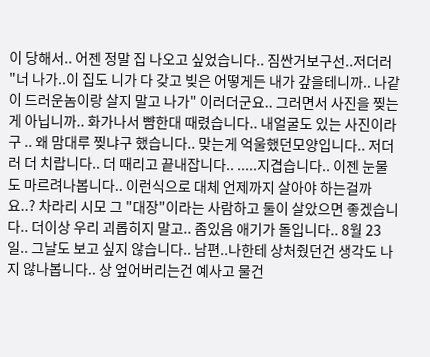이 당해서.. 어젠 정말 집 나오고 싶었습니다.. 짐싼거보구선..저더러 "너 나가..이 집도 니가 다 갖고 빚은 어떻게든 내가 갚을테니까.. 나같이 드러운놈이랑 살지 말고 나가" 이러더군요.. 그러면서 사진을 찢는게 아닙니까.. 화가나서 뺨한대 때렸습니다.. 내얼굴도 있는 사진이라구 .. 왜 맘대루 찢냐구 했습니다.. 맞는게 억울했던모양입니다.. 저더러 더 치랍니다.. 더 때리고 끝내잡니다.. .....지겹습니다.. 이젠 눈물도 마르려나봅니다.. 이런식으로 대체 언제까지 살아야 하는걸까요..? 차라리 시모 그 "대장"이라는 사람하고 둘이 살았으면 좋겠습니다.. 더이상 우리 괴롭히지 말고.. 좀있음 애기가 돌입니다.. 8월 23일.. 그날도 보고 싶지 않습니다.. 남편..나한테 상처줬던건 생각도 나지 않나봅니다.. 상 엎어버리는건 예사고 물건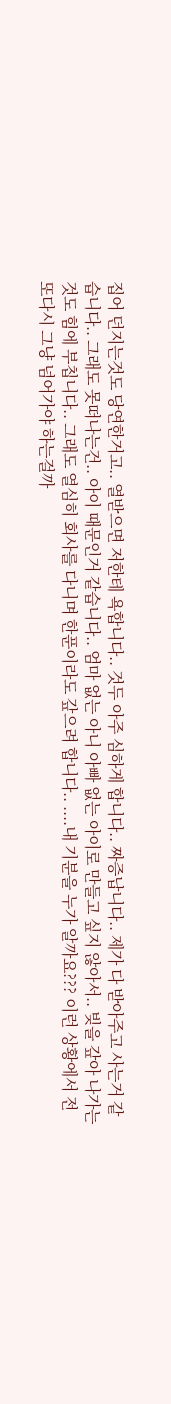집어 던지는것도 당연한거고.. 열받으면 저한테 욕합니다.. 것두 아주 심하게 합니다.. 짜증납니다.. 제가 다 받아주고 사는거 같습니다.. 그래도 못떠나는건.. 아이 때문인거 같습니다.. 엄마 없는 아니 아빠 없는 아이로 만들고 싶지 않아서.. 빚을 갚아 나가는것도 힘에 부칩니다.. 그래도 열심히 회사를 다니며 한푼이라도 갚으려 합니다.. ....내 기분을 누가 알까요??? 이런 상황에서 전 또다시 그냥 넘어가야 하는걸까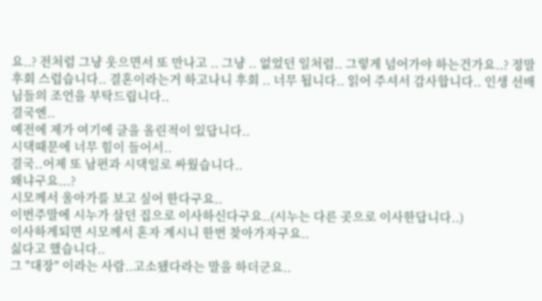요..? 전처럼 그냥 웃으면서 또 만나고 .. 그냥 .. 없었던 일처럼.. 그렇게 넘어가야 하는건가요..? 정말 후회 스럽습니다.. 결혼이라는거 하고나니 후회 .. 너무 됩니다.. 읽어 주셔서 감사합니다.. 인생 선배님들의 조언을 부탁드립니다..
결국엔..
예전에 제가 여기에 글을 올린적이 있답니다..
시댁때문에 너무 힘이 들어서..
결국..어제 또 남편과 시댁일로 싸웠습니다..
왜냐구요...?
시모께서 울아가를 보고 싶어 한다구요..
이번주말에 시누가 살던 집으로 이사하신다구요..(시누는 다른 곳으로 이사한답니다..)
이사하게되면 시모께서 혼자 계시니 한번 찾아가자구요..
싫다고 했습니다..
그 "대장" 이라는 사람..고소됐다라는 말을 하더군요..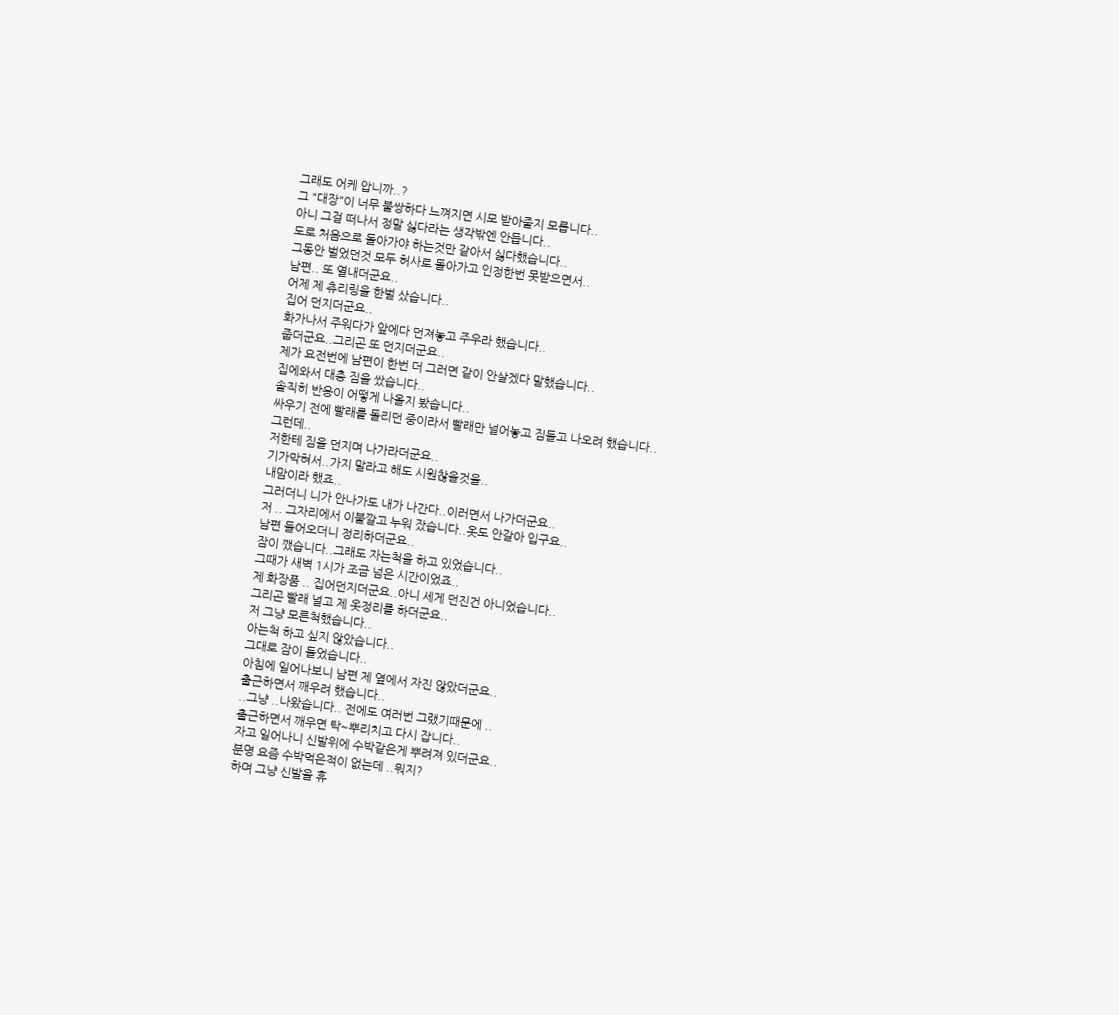그래도 어케 압니까..?
그 "대장"이 너무 불쌍하다 느껴지면 시모 받아줄지 모릅니다..
아니 그걸 떠나서 정말 싫다라는 생각밖엔 안듭니다..
도로 처음으로 돌아가야 하는것만 같아서 싫다했습니다..
그동안 벌었던것 모두 허사로 돌아가고 인정한번 못받으면서..
남편.. 또 열내더군요..
어제 제 츄리링을 한벌 샀습니다..
집어 던지더군요..
화가나서 주워다가 앞에다 던져놓고 주우라 했습니다..
줍더군요..그리곤 또 던지더군요..
제가 요전번에 남편이 한번 더 그러면 같이 안살겠다 말했습니다..
집에와서 대충 짐을 쌌습니다..
솔직히 반응이 어떻게 나올지 봤습니다..
싸우기 전에 빨래를 돌리던 중이라서 빨래만 널어놓고 짐들고 나오려 했습니다..
그런데..
저한테 짐을 던지며 나가라더군요..
기가막혀서..가지 말라고 해도 시원찮을것을..
내맘이라 했죠..
그러더니 니가 안나가도 내가 나간다..이러면서 나가더군요..
저 .. 그자리에서 이불깔고 누워 잤습니다..옷도 안갈아 입구요..
남편 들어오더니 정리하더군요..
잠이 깼습니다..그래도 자는척을 하고 있었습니다..
그때가 새벽 1시가 조금 넘은 시간이었죠..
제 화장품 .. 집어던지더군요..아니 세게 던진건 아니었습니다..
그리곤 빨래 널고 제 옷정리를 하더군요..
저 그냥 모른척했습니다..
아는척 하고 싶지 않았습니다..
그대로 잠이 들었습니다..
아침에 일어나보니 남편 제 옆에서 자진 않았더군요..
출근하면서 깨우려 했습니다..
..그냥 ..나왔습니다.. 전에도 여러번 그랬기때문에 ..
출근하면서 깨우면 탁~뿌리치고 다시 잡니다..
자고 일어나니 신발위에 수박같은게 뿌려져 있더군요..
분명 요즘 수박먹은적이 없는데 ..뭐지?
하며 그냥 신발을 휴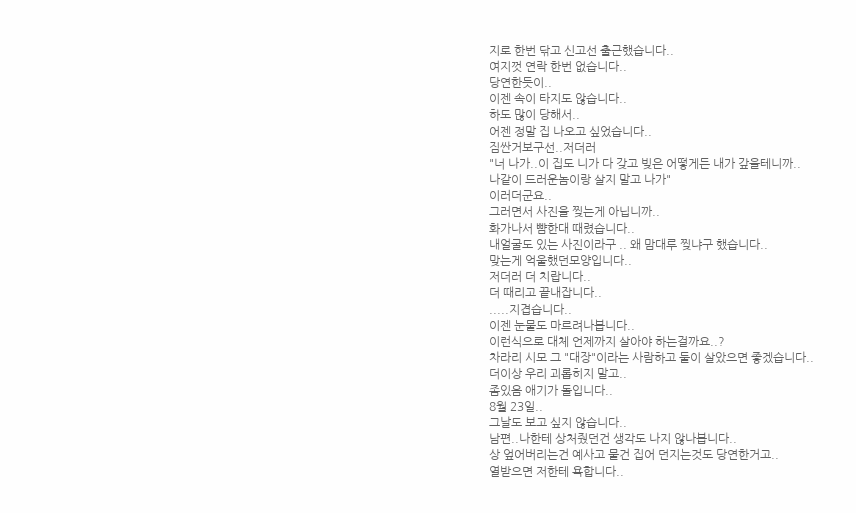지로 한번 닦고 신고선 출근했습니다..
여지껏 연락 한번 없습니다..
당연한듯이..
이젠 속이 타지도 않습니다..
하도 많이 당해서..
어젠 정말 집 나오고 싶었습니다..
짐싼거보구선..저더러
"너 나가..이 집도 니가 다 갖고 빚은 어떻게든 내가 갚을테니까..
나같이 드러운놈이랑 살지 말고 나가"
이러더군요..
그러면서 사진을 찢는게 아닙니까..
화가나서 뺨한대 때렸습니다..
내얼굴도 있는 사진이라구 .. 왜 맘대루 찢냐구 했습니다..
맞는게 억울했던모양입니다..
저더러 더 치랍니다..
더 때리고 끝내잡니다..
.....지겹습니다..
이젠 눈물도 마르려나봅니다..
이런식으로 대체 언제까지 살아야 하는걸까요..?
차라리 시모 그 "대장"이라는 사람하고 둘이 살았으면 좋겠습니다..
더이상 우리 괴롭히지 말고..
좀있음 애기가 돌입니다..
8월 23일..
그날도 보고 싶지 않습니다..
남편..나한테 상처줬던건 생각도 나지 않나봅니다..
상 엎어버리는건 예사고 물건 집어 던지는것도 당연한거고..
열받으면 저한테 욕합니다..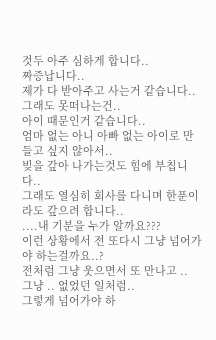것두 아주 심하게 합니다..
짜증납니다..
제가 다 받아주고 사는거 같습니다..
그래도 못떠나는건..
아이 때문인거 같습니다..
엄마 없는 아니 아빠 없는 아이로 만들고 싶지 않아서..
빚을 갚아 나가는것도 힘에 부칩니다..
그래도 열심히 회사를 다니며 한푼이라도 갚으려 합니다..
....내 기분을 누가 알까요???
이런 상황에서 전 또다시 그냥 넘어가야 하는걸까요..?
전처럼 그냥 웃으면서 또 만나고 ..
그냥 .. 없었던 일처럼..
그렇게 넘어가야 하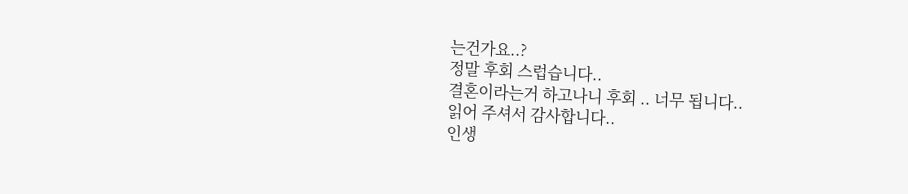는건가요..?
정말 후회 스럽습니다..
결혼이라는거 하고나니 후회 .. 너무 됩니다..
읽어 주셔서 감사합니다..
인생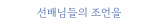선배님들의 조언을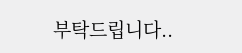부탁드립니다..